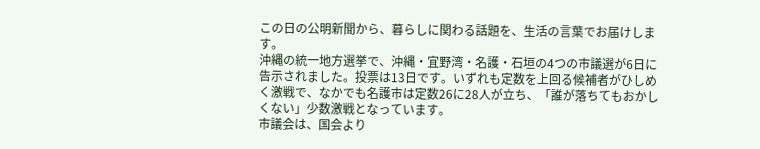この日の公明新聞から、暮らしに関わる話題を、生活の言葉でお届けします。
沖縄の統一地方選挙で、沖縄・宜野湾・名護・石垣の4つの市議選が6日に告示されました。投票は13日です。いずれも定数を上回る候補者がひしめく激戦で、なかでも名護市は定数26に28人が立ち、「誰が落ちてもおかしくない」少数激戦となっています。
市議会は、国会より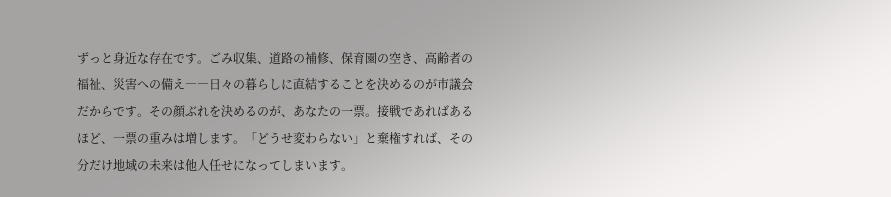ずっと身近な存在です。ごみ収集、道路の補修、保育園の空き、高齢者の福祉、災害への備え――日々の暮らしに直結することを決めるのが市議会だからです。その顔ぶれを決めるのが、あなたの一票。接戦であればあるほど、一票の重みは増します。「どうせ変わらない」と棄権すれば、その分だけ地域の未来は他人任せになってしまいます。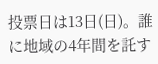投票日は13日(日)。誰に地域の4年間を託す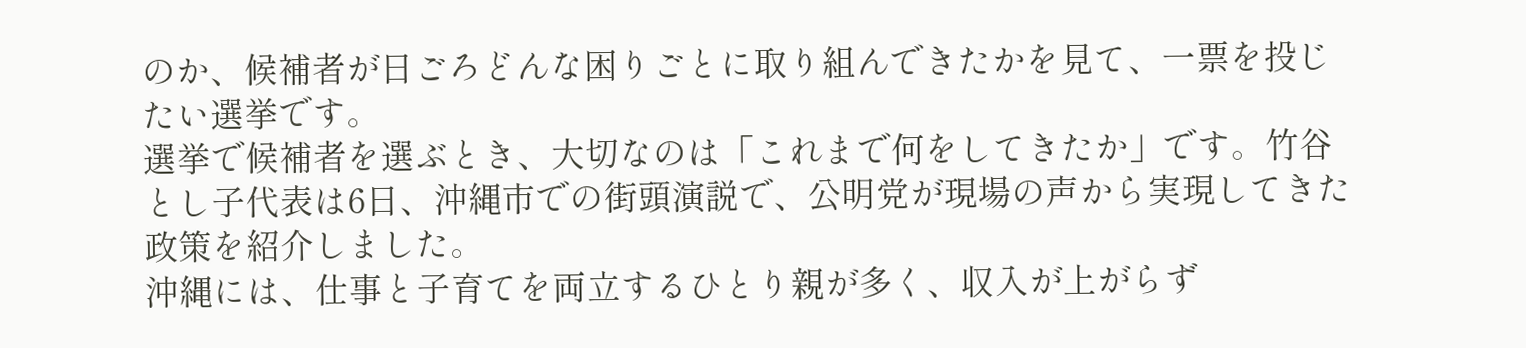のか、候補者が日ごろどんな困りごとに取り組んできたかを見て、一票を投じたい選挙です。
選挙で候補者を選ぶとき、大切なのは「これまで何をしてきたか」です。竹谷とし子代表は6日、沖縄市での街頭演説で、公明党が現場の声から実現してきた政策を紹介しました。
沖縄には、仕事と子育てを両立するひとり親が多く、収入が上がらず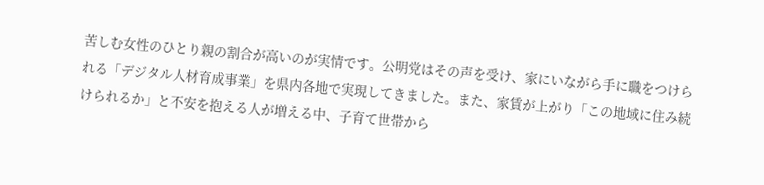苦しむ女性のひとり親の割合が高いのが実情です。公明党はその声を受け、家にいながら手に職をつけられる「デジタル人材育成事業」を県内各地で実現してきました。また、家賃が上がり「この地域に住み続けられるか」と不安を抱える人が増える中、子育て世帯から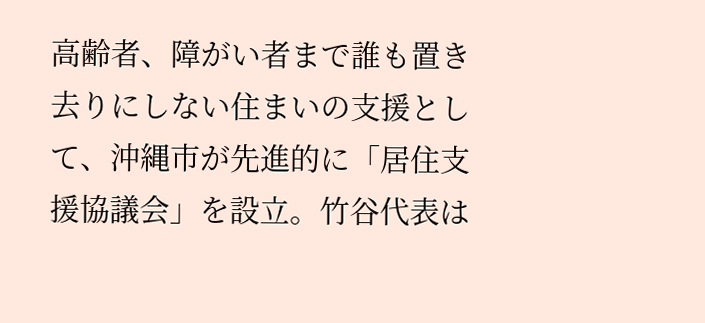高齢者、障がい者まで誰も置き去りにしない住まいの支援として、沖縄市が先進的に「居住支援協議会」を設立。竹谷代表は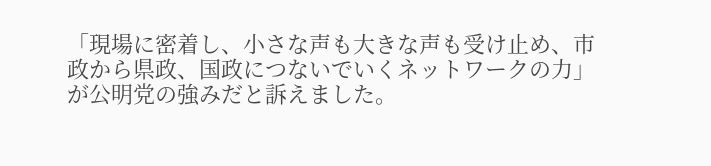「現場に密着し、小さな声も大きな声も受け止め、市政から県政、国政につないでいくネットワークの力」が公明党の強みだと訴えました。